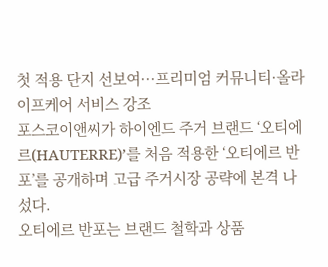첫 적용 단지 선보여···프리미엄 커뮤니티·올라이프케어 서비스 강조
포스코이앤씨가 하이엔드 주거 브랜드 ‘오티에르(HAUTERRE)’를 처음 적용한 ‘오티에르 반포’를 공개하며 고급 주거시장 공략에 본격 나섰다.
오티에르 반포는 브랜드 철학과 상품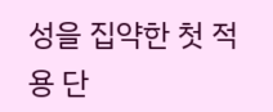성을 집약한 첫 적용 단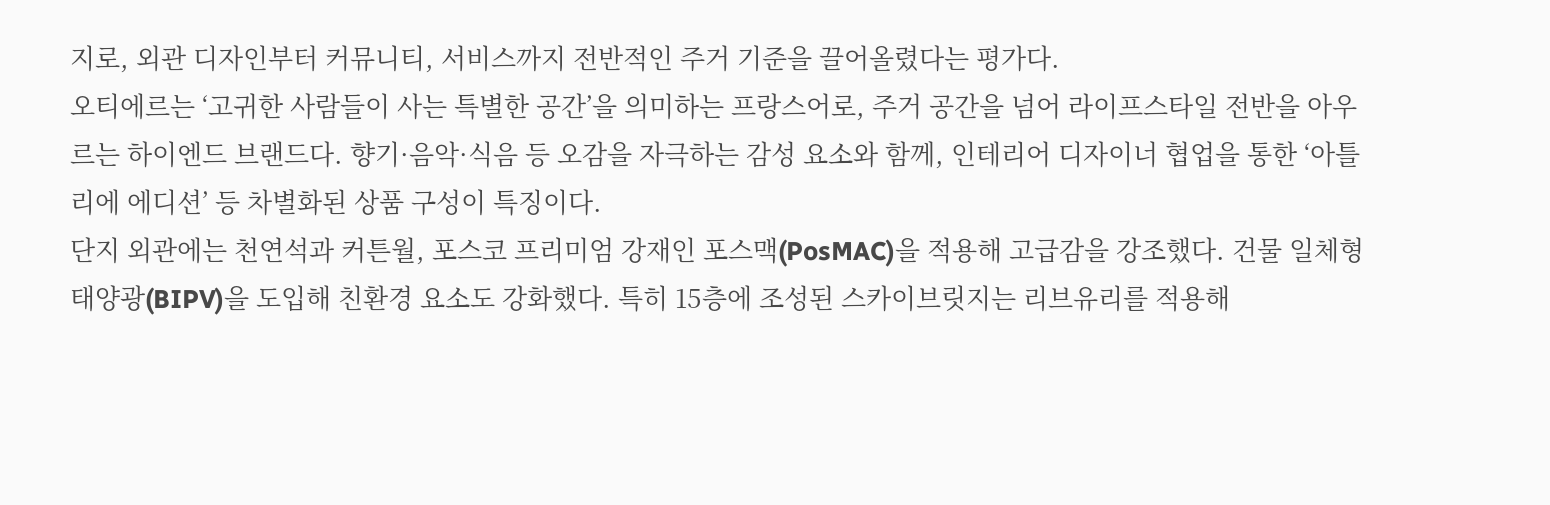지로, 외관 디자인부터 커뮤니티, 서비스까지 전반적인 주거 기준을 끌어올렸다는 평가다.
오티에르는 ‘고귀한 사람들이 사는 특별한 공간’을 의미하는 프랑스어로, 주거 공간을 넘어 라이프스타일 전반을 아우르는 하이엔드 브랜드다. 향기·음악·식음 등 오감을 자극하는 감성 요소와 함께, 인테리어 디자이너 협업을 통한 ‘아틀리에 에디션’ 등 차별화된 상품 구성이 특징이다.
단지 외관에는 천연석과 커튼월, 포스코 프리미엄 강재인 포스맥(PosMAC)을 적용해 고급감을 강조했다. 건물 일체형 태양광(BIPV)을 도입해 친환경 요소도 강화했다. 특히 15층에 조성된 스카이브릿지는 리브유리를 적용해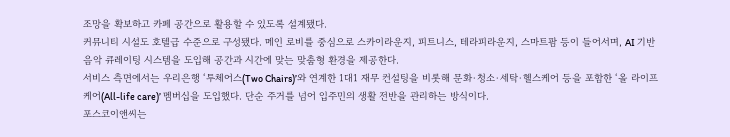조망을 확보하고 카페 공간으로 활용할 수 있도록 설계됐다.
커뮤니티 시설도 호텔급 수준으로 구성됐다. 메인 로비를 중심으로 스카이라운지, 피트니스, 테라피라운지, 스마트팜 등이 들어서며, AI 기반 음악 큐레이팅 시스템을 도입해 공간과 시간에 맞는 맞춤형 환경을 제공한다.
서비스 측면에서는 우리은행 ‘투체어스(Two Chairs)’와 연계한 1대1 재무 컨설팅을 비롯해 문화·청소·세탁·헬스케어 등을 포함한 ‘올 라이프 케어(All-life care)’ 멤버십을 도입했다. 단순 주거를 넘어 입주민의 생활 전반을 관리하는 방식이다.
포스코이앤씨는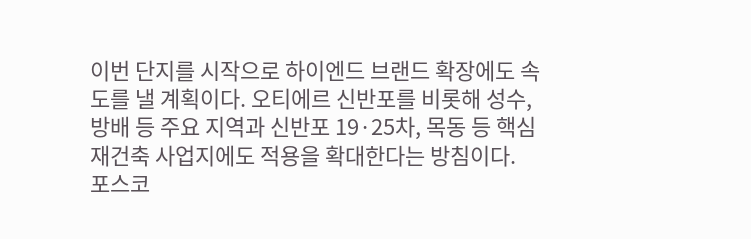이번 단지를 시작으로 하이엔드 브랜드 확장에도 속도를 낼 계획이다. 오티에르 신반포를 비롯해 성수, 방배 등 주요 지역과 신반포 19·25차, 목동 등 핵심 재건축 사업지에도 적용을 확대한다는 방침이다.
포스코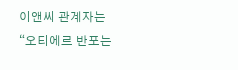이앤씨 관계자는 “오티에르 반포는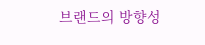브랜드의 방향성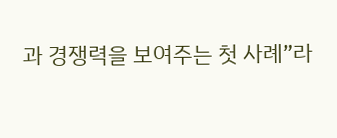과 경쟁력을 보여주는 첫 사례”라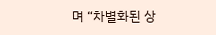며 “차별화된 상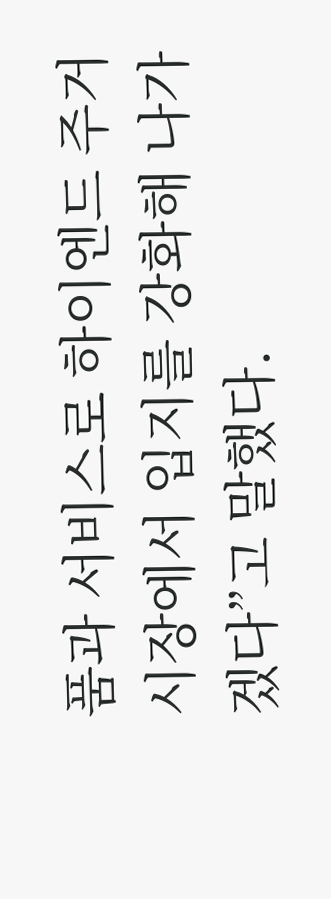품과 서비스로 하이엔드 주거 시장에서 입지를 강화해 나가겠다”고 말했다.